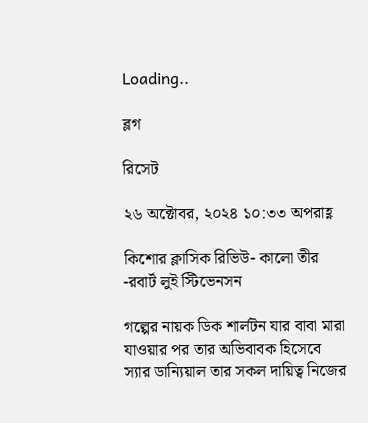Loading..

ব্লগ

রিসেট

২৬ অক্টোবর, ২০২৪ ১০:৩৩ অপরাহ্ণ

কিশোর ক্লাসিক রিভিউ- কালো তীর -রবার্ট লুই স্টিভেনসন

গল্পের নায়ক ডিক শার্লটন যার বাবা মারা যাওয়ার পর তার অভিবাবক হিসেবে স্যার ডান্যিয়াল তার সকল দায়িত্ব নিজের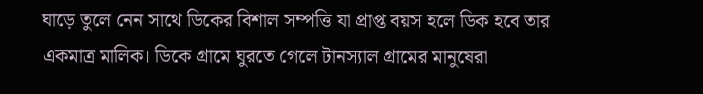ঘাড়ে তুলে নেন সাথে ডিকের বিশাল সম্পত্তি যা প্রাপ্ত বয়স হলে ডিক হবে তার একমাত্র মালিক। ডিকে গ্রামে ঘুরতে গেলে টানস্যাল গ্রামের মানুষেরা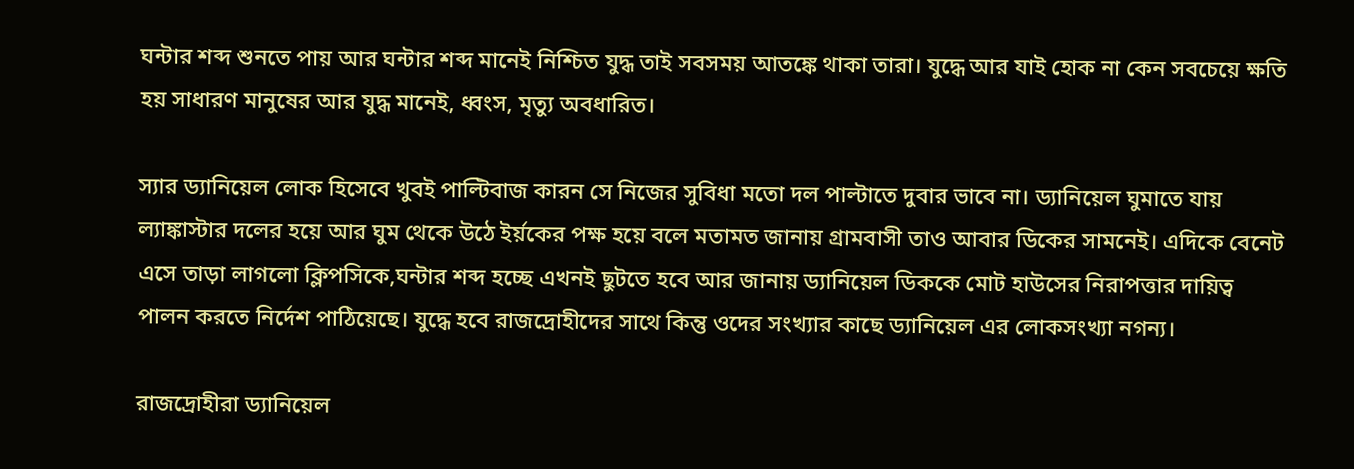ঘন্টার শব্দ শুনতে পায় আর ঘন্টার শব্দ মানেই নিশ্চিত যুদ্ধ তাই সবসময় আতঙ্কে থাকা তারা। যুদ্ধে আর যাই হোক না কেন সবচেয়ে ক্ষতি হয় সাধারণ মানুষের আর যুদ্ধ মানেই, ধ্বংস, মৃত্যু অবধারিত।

স্যার ড্যানিয়েল লোক হিসেবে খুবই পাল্টিবাজ কারন সে নিজের সুবিধা মতো দল পাল্টাতে দুবার ভাবে না। ড্যানিয়েল ঘুমাতে যায় ল্যাঙ্কাস্টার দলের হয়ে আর ঘুম থেকে উঠে ইর্য়কের পক্ষ হয়ে বলে মতামত জানায় গ্রামবাসী তাও আবার ডিকের সামনেই। এদিকে বেনেট এসে তাড়া লাগলো ক্লিপসিকে,ঘন্টার শব্দ হচ্ছে এখনই ছুটতে হবে আর জানায় ড্যানিয়েল ডিককে মোট হাউসের নিরাপত্তার দায়িত্ব পালন করতে নির্দেশ পাঠিয়েছে। যুদ্ধে হবে রাজদ্রোহীদের সাথে কিন্তু ওদের সংখ্যার কাছে ড্যানিয়েল এর লোকসংখ্যা নগন্য।

রাজদ্রোহীরা ড্যানিয়েল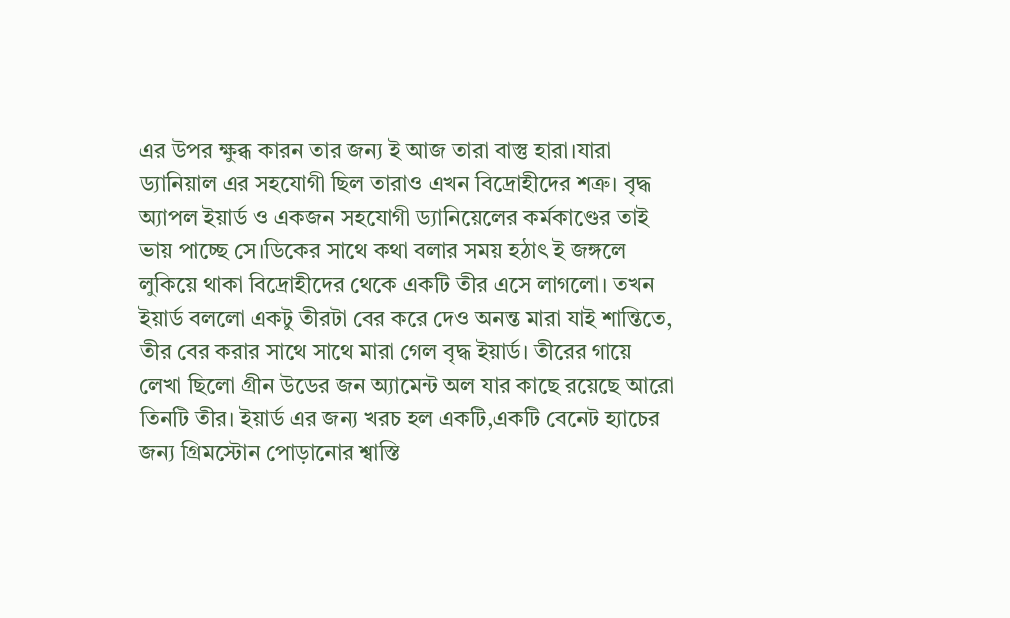এর উপর ক্ষুব্ধ কারন তার জন্য ই আজ তারা বাস্তু হারা।যারা ড্যানিয়াল এর সহযোগী ছিল তারাও এখন বিদ্রোহীদের শত্রু। বৃদ্ধ অ্যাপল ইয়ার্ড ও একজন সহযোগী ড্যানিয়েলের কর্মকাণ্ডের তাই ভায় পাচ্ছে সে।ডিকের সাথে কথা বলার সময় হঠাৎ ই জঙ্গলে লুকিয়ে থাকা বিদ্রোহীদের থেকে একটি তীর এসে লাগলো। তখন ইয়ার্ড বললো একটু তীরটা বের করে দেও অনন্ত মারা যাই শান্তিতে, তীর বের করার সাথে সাথে মারা গেল বৃদ্ধ ইয়ার্ড। তীরের গায়ে লেখা ছিলো গ্রীন উডের জন অ্যামেন্ট অল যার কাছে রয়েছে আরো তিনটি তীর। ইয়ার্ড এর জন্য খরচ হল একটি,একটি বেনেট হ্যাচের জন্য গ্রিমস্টোন পোড়ানোর শ্বাস্তি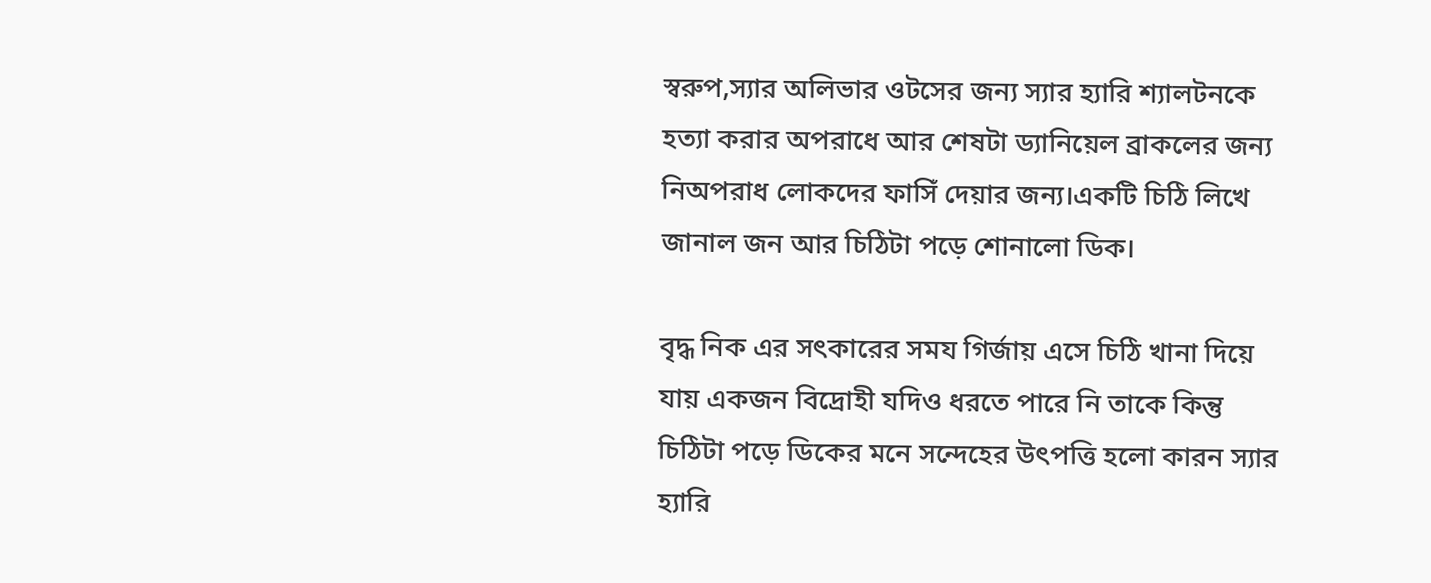স্বরুপ,স্যার অলিভার ওটসের জন্য স্যার হ্যারি শ্যালটনকে হত্যা করার অপরাধে আর শেষটা ড্যানিয়েল ব্রাকলের জন্য নিঅপরাধ লোকদের ফাসিঁ দেয়ার জন্য।একটি চিঠি লিখে জানাল জন আর চিঠিটা পড়ে শোনালো ডিক।

বৃদ্ধ নিক এর সৎকারের সময গির্জায় এসে চিঠি খানা দিয়ে যায় একজন বিদ্রোহী যদিও ধরতে পারে নি তাকে কিন্তু চিঠিটা পড়ে ডিকের মনে সন্দেহের উৎপত্তি হলো কারন স্যার হ্যারি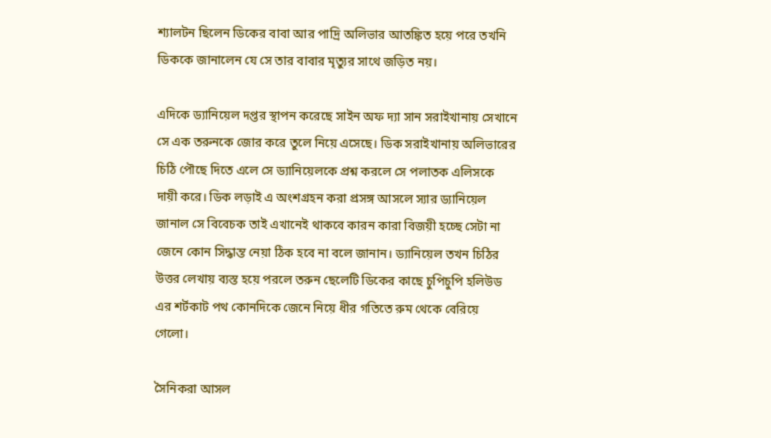শ্যালটন ছিলেন ডিকের বাবা আর পাদ্রি অলিভার আতঙ্কিত হয়ে পরে তখনি ডিককে জানালেন যে সে তার বাবার মৃত্যুর সাথে জড়িত নয়।

এদিকে ড্যানিয়েল দপ্তর স্থাপন করেছে সাইন অফ দ্যা সান সরাইখানায় সেখানে সে এক তরুনকে জোর করে তুলে নিয়ে এসেছে। ডিক সরাইখানায় অলিভারের চিঠি পৌছে দিতে এলে সে ড্যানিয়েলকে প্রশ্ন করলে সে পলাতক এলিসকে দায়ী করে। ডিক লড়াই এ অংশগ্রহন করা প্রসঙ্গ আসলে স্যার ড্যানিয়েল জানাল সে বিবেচক তাই এখানেই থাকবে কারন কারা বিজয়ী হচ্ছে সেটা না জেনে কোন সিদ্ধান্ত নেয়া ঠিক হবে না বলে জানান। ড্যানিয়েল তখন চিঠির উত্তর লেখায় ব্যস্ত হয়ে পরলে তরুন ছেলেটি ডিকের কাছে চুপিচুপি হলিউড এর শর্টকাট পথ কোনদিকে জেনে নিয়ে ধীর গতিতে রুম থেকে বেরিয়ে গেলো।

সৈনিকরা আসল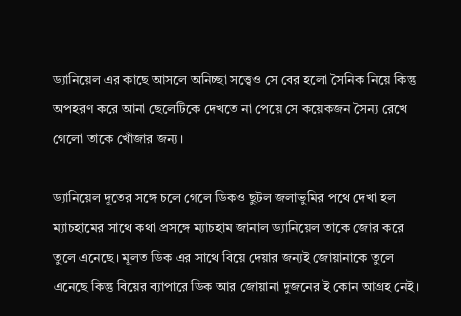ড্যানিয়েল এর কাছে আসলে অনিচ্ছা সত্ত্বেও সে বের হলো সৈনিক নিয়ে কিন্তু অপহরণ করে আনা ছেলেটিকে দেখতে না পেয়ে সে কয়েকজন সৈন্য রেখে গেলো তাকে খোঁজার জন্য।

ড্যানিয়েল দূতের সঙ্গে চলে গেলে ডিকও ছুটল জলাভুমির পথে দেখা হল ম্যাচহামের সাথে কথা প্রসঙ্গে ম্যাচহাম জানাল ড্যানিয়েল তাকে জোর করে তুলে এনেছে। মূলত ডিক এর সাথে বিয়ে দেয়ার জন্যই জোয়ানাকে তুলে এনেছে কিন্তু বিয়ের ব্যাপারে ডিক আর জোয়ানা দুজনের ই কোন আগ্রহ নেই।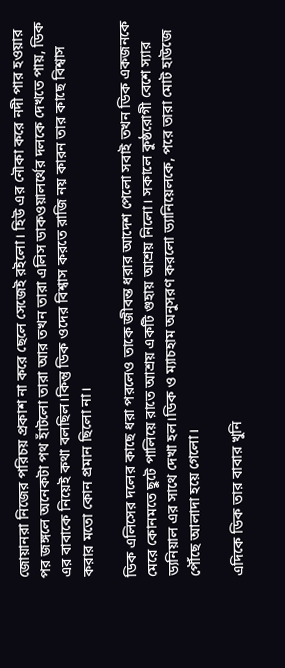জোয়ানরা নিজের পরিচয় প্রকাশ না করে ছেলে সেজেই রইলো। হিউ এর নৌকা করে নদী পার হওয়ার পর জঙ্গলে অনেকটা পথ হাঁটলো তারা আর তখন তারা এলিস ডাকওয়ালর্থের দলকে দেখতে পায়, ডিক এর বাবাকে নিয়েই কথা বলছিল।কিন্তু ডিক ওদের বিশ্বাস করতে রাজি নয় কারন তার কাছে বিশ্বাস করার মতো কোন প্রমান ছিলো না।

ডিক এলিসের দলের কাছে ধরা পরলেও তাকে জীবন্ত ধরার আদেশ পেলো সবাই তখন ডিক একজনকে মেরে কোনমতে ছুটে পালিয়ে রাতে আশ্রয় একটি গুহায় আশ্রয় নিলো। সকালে কুষ্ঠরোগী বেশে স্যার ড্যনিয়াল এর সাথে দেখা হল।ডিক ও ম্যাচহাম অনুসরণ করলো ড্যানিয়েলকে, পরে তারা মোট হাউজে পৌঁছে আলাদা হয়ে গেলো।

এদিকে ডিক তার বাবার খুনি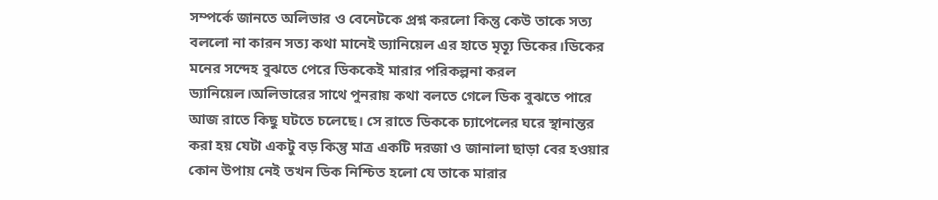সম্পর্কে জানতে অলিভার ও বেনেটকে প্রশ্ন করলো কিন্তু কেউ তাকে সত্য বললো না কারন সত্য কথা মানেই ড্যানিয়েল এর হাতে মৃত্যূ ডিকের।ডিকের মনের সন্দেহ বুঝতে পেরে ডিককেই মারার পরিকল্পনা করল ড্যানিয়েল।অলিভারের সাথে পুনরায় কথা বলতে গেলে ডিক বুঝতে পারে আজ রাতে কিছু ঘটতে চলেছে। সে রাতে ডিককে চ্যাপেলের ঘরে স্থানান্তর করা হয় যেটা একটু বড় কিন্তু মাত্র একটি দরজা ও জানালা ছাড়া বের হওয়ার কোন উপায় নেই তখন ডিক নিশ্চিত হলো যে তাকে মারার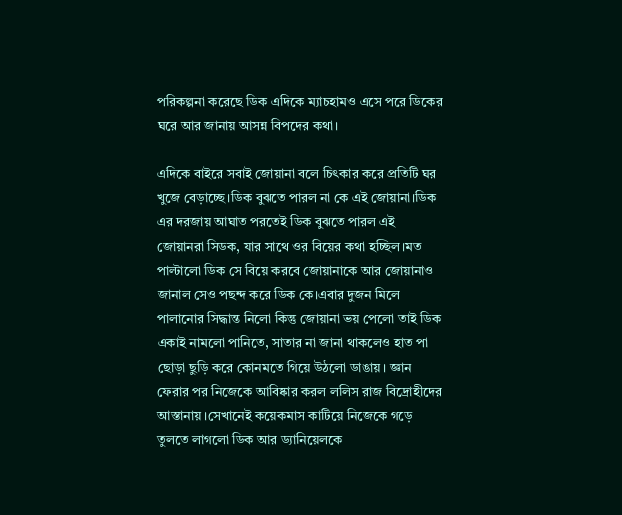পরিকল্পনা করেছে ডিক এদিকে ম্যাচহামও এসে পরে ডিকের ঘরে আর জানায় আসন্ন বিপদের কথা।

এদিকে বাইরে সবাই জোয়ানা বলে চিৎকার করে প্রতিটি ঘর খুজে বেড়াচ্ছে।ডিক বুঝতে পারল না কে এই জোয়ানা।ডিক এর দরজায় আঘাত পরতেই ডিক বুঝতে পারল এই জোয়ানরা সিডক, যার সাথে ওর বিয়ের কথা হচ্ছিল।মত পাল্টালো ডিক সে বিয়ে করবে জোয়ানাকে আর জোয়ানাও জানাল সেও পছন্দ করে ডিক কে।এবার দুজন মিলে পালানোর সিদ্ধান্ত নিলো কিন্তু জোয়ানা ভয় পেলো তাই ডিক একাই নামলো পানিতে, সাতার না জানা থাকলেও হাত পা ছোড়া ছুড়ি করে কোনমতে গিয়ে উঠলো ডাঙায়। জ্ঞান ফেরার পর নিজেকে আবিষ্কার করল ললিস রাজ বিদ্রোহীদের আস্তানায়।সেখানেই কয়েকমাস কাটিয়ে নিজেকে গড়ে তুলতে লাগলো ডিক আর ড্যানিয়েলকে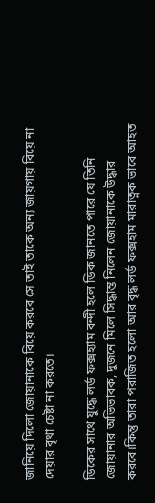জানিয়ে দিলো জোয়ানাকে বিয়ে করবে সে তাই তাকে অন্য জায়গায় বিয়ে না দেয়ার বৃথা চেষ্টা না করতে।

ডিকের সাথে যুদ্ধে লর্ড ফক্সহ্যাম বন্দী হলে ডিক জানতে পারে যে তিনি জোয়ানার অভিভাবক, দুজনে মিলে সিদ্ধান্ত নিলেন জোয়ানাকে উদ্ধার করবে।কিন্তু তারা পরাজিত হলো আর বৃদ্ধ লর্ড ফক্সহাম মারাত্নক ভাবে আহত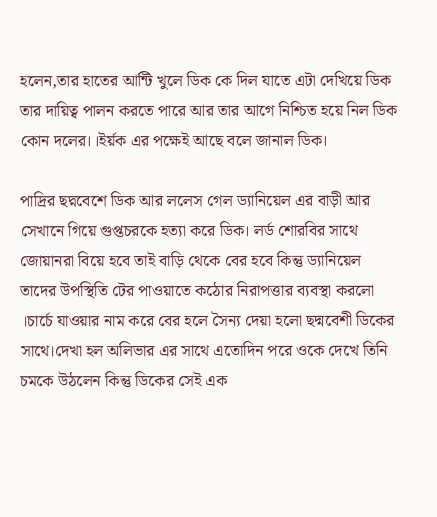হলেন,তার হাতের আন্টি খুলে ডিক কে দিল যাতে এটা দেখিয়ে ডিক তার দায়িত্ব পালন করতে পারে আর তার আগে নিশ্চিত হয়ে নিল ডিক কোন দলের।।ইর্য়ক এর পক্ষেই আছে বলে জানাল ডিক।

পাদ্রির ছদ্নবেশে ডিক আর ললেস গেল ড্যানিয়েল এর বাড়ী আর সেখানে গিয়ে গুপ্তচরকে হত্যা করে ডিক। লর্ড শোরবির সাথে জোয়ানরা বিয়ে হবে তাই বাড়ি থেকে বের হবে কিন্তু ড্যানিয়েল তাদের উপস্থিতি টের পাওয়াতে কঠোর নিরাপত্তার ব্যবস্থা করলো ।চার্চে যাওয়ার নাম করে বের হলে সৈন্য দেয়া হলো ছদ্মবেশী ডিকের সাথে।দেখা হল অলিভার এর সাথে এতোদিন পরে ওকে দেখে তিনি চমকে উঠলেন কিন্তু ডিকের সেই এক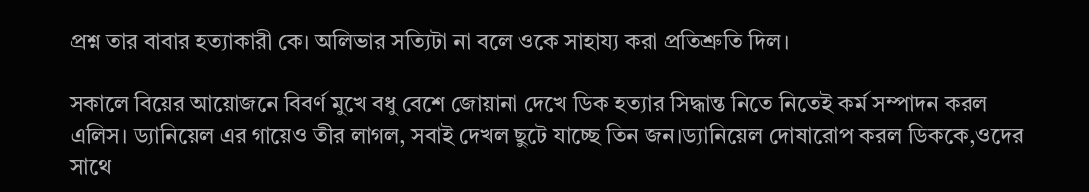প্রশ্ন তার বাবার হত্যাকারী কে। অলিভার সত্যিটা না বলে ওকে সাহায্য করা প্রতিশ্রুতি দিল।

সকালে বিয়ের আয়োজনে বিবর্ণ মুখে বধু বেশে জোয়ানা দেখে ডিক হত্যার সিদ্ধান্ত নিতে নিতেই কর্ম সম্পাদন করল এলিস। ড্যানিয়েল এর গায়েও তীর লাগল, সবাই দেখল ছুটে যাচ্ছে তিন জন।ড্যানিয়েল দোষারোপ করল ডিককে,ওদের সাথে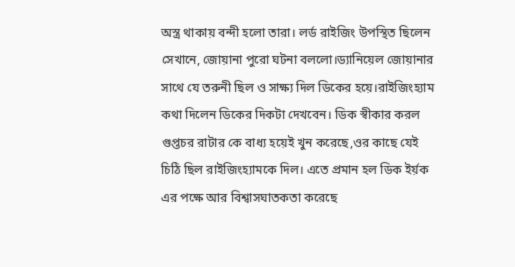অস্ত্র থাকায় বন্দী হলো তারা। লর্ড রাইজিং উপস্থিত ছিলেন সেখানে, জোয়ানা পুরো ঘটনা বললো।ড্যানিয়েল জোয়ানার সাথে যে তরুনী ছিল ও সাক্ষ্য দিল ডিকের হয়ে।রাইজিংহ্যাম কথা দিলেন ডিকের দিকটা দেখবেন। ডিক স্বীকার করল গুপ্তচর রাটার কে বাধ্য হয়েই খুন করেছে,ওর কাছে যেই চিঠি ছিল রাইজিংহ্যামকে দিল। এতে প্রমান হল ডিক ইর্য়ক এর পক্ষে আর বিশ্বাসঘাতকতা করেছে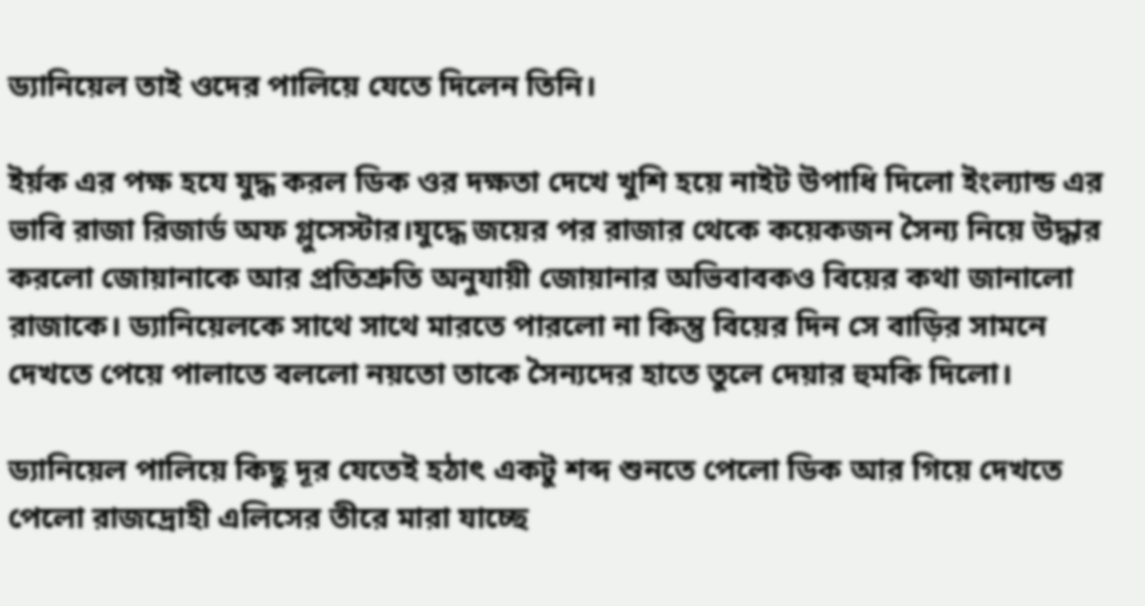ড্যানিয়েল তাই ওদের পালিয়ে যেতে দিলেন তিনি।

ইর্য়ক এর পক্ষ হযে যুদ্ধ করল ডিক ওর দক্ষতা দেখে খুশি হয়ে নাইট উপাধি দিলো ইংল্যান্ড এর ভাবি রাজা রিজার্ড অফ গ্লুসেস্টার।যুদ্ধে জয়ের পর রাজার থেকে কয়েকজন সৈন্য নিয়ে উদ্ধার করলো জোয়ানাকে আর প্রতিশ্রুতি অনুযায়ী জোয়ানার অভিবাবকও বিয়ের কথা জানালো রাজাকে। ড্যানিয়েলকে সাথে সাথে মারতে পারলো না কিন্তু বিয়ের দিন সে বাড়ির সামনে দেখতে পেয়ে পালাতে বললো নয়তো তাকে সৈন্যদের হাতে তুলে দেয়ার হুমকি দিলো।

ড্যানিয়েল পালিয়ে কিছু দূর যেতেই হঠাৎ একটু শব্দ শুনতে পেলো ডিক আর গিয়ে দেখতে পেলো রাজদ্রোহী এলিসের তীরে মারা যাচ্ছে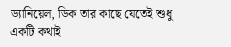ড্যানিয়েল, ডিক তার কাছে যেতেই শুধু একটি কথাই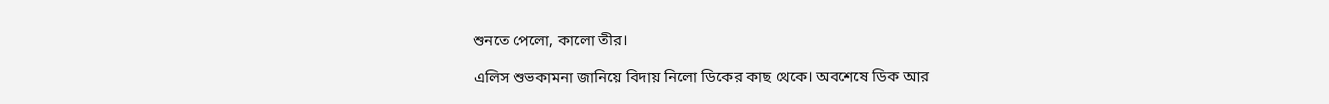শুনতে পেলো, কালো তীর।

এলিস শুভকামনা জানিয়ে বিদায় নিলো ডিকের কাছ থেকে। অবশেষে ডিক আর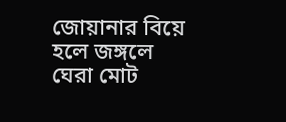জোয়ানার বিয়ে হলে জঙ্গলে ঘেরা মোট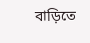বাড়িতে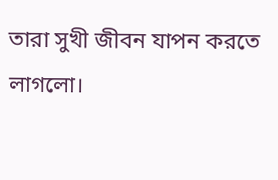তারা সুখী জীবন যাপন করতে লাগলো।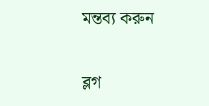মন্তব্য করুন

ব্লগ